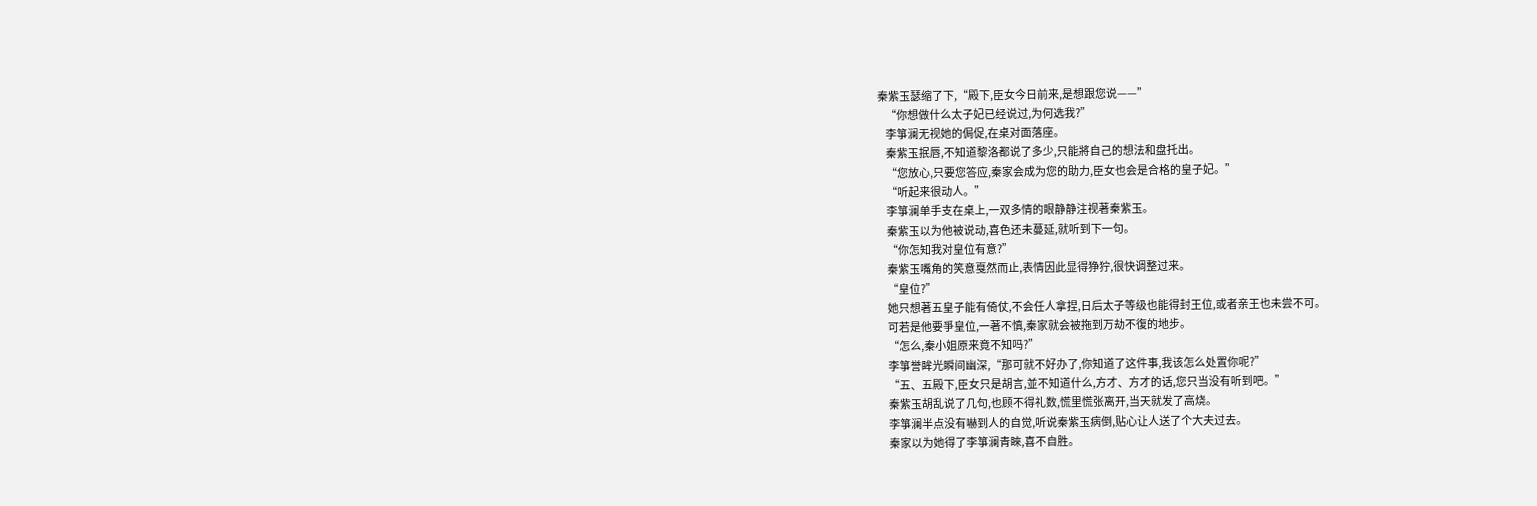秦紫玉瑟缩了下,“殿下,臣女今日前来,是想跟您说——”
    “你想做什么太子妃已经说过,为何选我?”
    李箏澜无视她的侷促,在桌对面落座。
    秦紫玉抿唇,不知道黎洛都说了多少,只能將自己的想法和盘托出。
    “您放心,只要您答应,秦家会成为您的助力,臣女也会是合格的皇子妃。”
    “听起来很动人。”
    李箏澜单手支在桌上,一双多情的眼静静注视著秦紫玉。
    秦紫玉以为他被说动,喜色还未蔓延,就听到下一句。
    “你怎知我对皇位有意?”
    秦紫玉嘴角的笑意戛然而止,表情因此显得狰狞,很快调整过来。
    “皇位?”
    她只想著五皇子能有倚仗,不会任人拿捏,日后太子等级也能得封王位,或者亲王也未尝不可。
    可若是他要爭皇位,一著不慎,秦家就会被拖到万劫不復的地步。
    “怎么,秦小姐原来竟不知吗?”
    李箏誉眸光瞬间幽深,“那可就不好办了,你知道了这件事,我该怎么处置你呢?”
    “五、五殿下,臣女只是胡言,並不知道什么,方才、方才的话,您只当没有听到吧。”
    秦紫玉胡乱说了几句,也顾不得礼数,慌里慌张离开,当天就发了高烧。
    李箏澜半点没有嚇到人的自觉,听说秦紫玉病倒,贴心让人送了个大夫过去。
    秦家以为她得了李箏澜青睞,喜不自胜。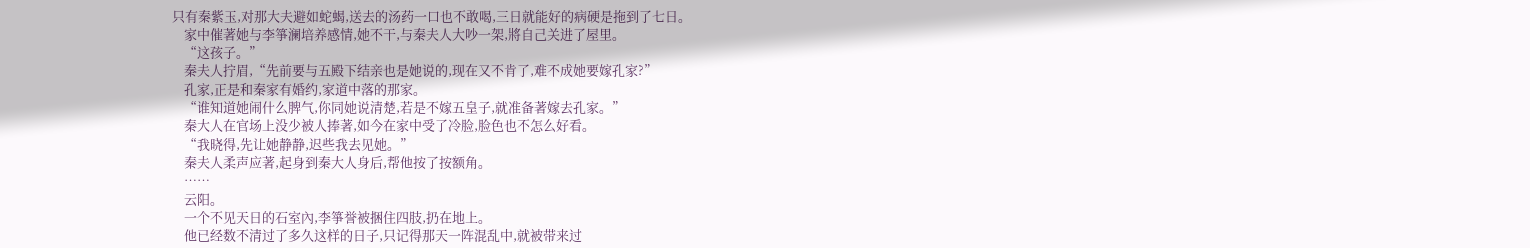只有秦紫玉,对那大夫避如蛇蝎,送去的汤药一口也不敢喝,三日就能好的病硬是拖到了七日。
    家中催著她与李箏澜培养感情,她不干,与秦夫人大吵一架,將自己关进了屋里。
    “这孩子。”
    秦夫人拧眉,“先前要与五殿下结亲也是她说的,现在又不肯了,难不成她要嫁孔家?”
    孔家,正是和秦家有婚约,家道中落的那家。
    “谁知道她闹什么脾气,你同她说清楚,若是不嫁五皇子,就准备著嫁去孔家。”
    秦大人在官场上没少被人捧著,如今在家中受了冷脸,脸色也不怎么好看。
    “我晓得,先让她静静,迟些我去见她。”
    秦夫人柔声应著,起身到秦大人身后,帮他按了按额角。
    ……
    云阳。
    一个不见天日的石室內,李箏誉被捆住四肢,扔在地上。
    他已经数不清过了多久这样的日子,只记得那天一阵混乱中,就被带来过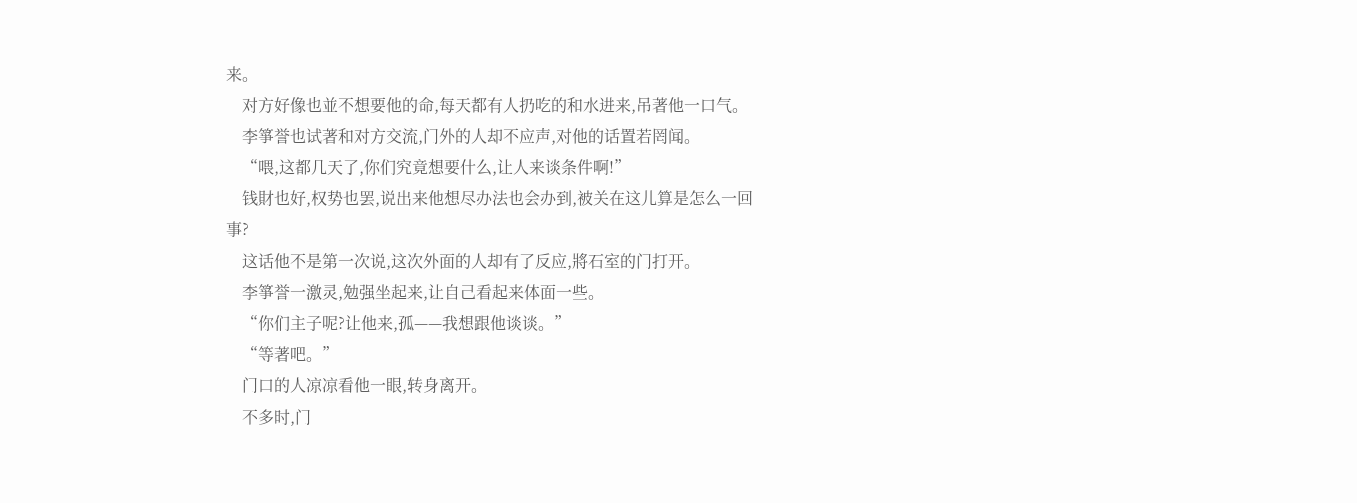来。
    对方好像也並不想要他的命,每天都有人扔吃的和水进来,吊著他一口气。
    李箏誉也试著和对方交流,门外的人却不应声,对他的话置若罔闻。
    “喂,这都几天了,你们究竟想要什么,让人来谈条件啊!”
    钱財也好,权势也罢,说出来他想尽办法也会办到,被关在这儿算是怎么一回事?
    这话他不是第一次说,这次外面的人却有了反应,將石室的门打开。
    李箏誉一激灵,勉强坐起来,让自己看起来体面一些。
    “你们主子呢?让他来,孤——我想跟他谈谈。”
    “等著吧。”
    门口的人凉凉看他一眼,转身离开。
    不多时,门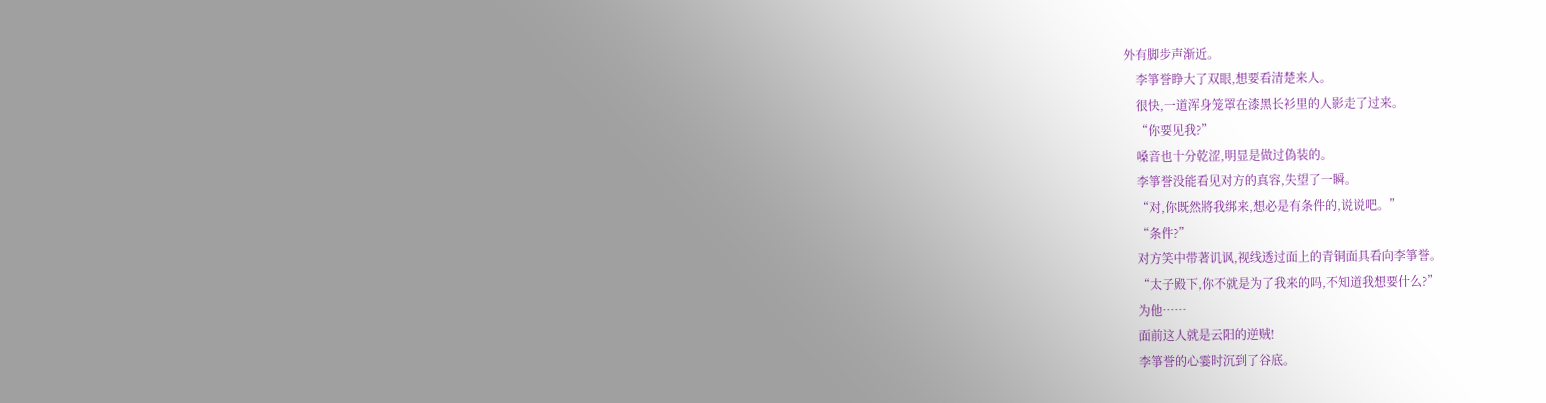外有脚步声渐近。
    李箏誉睁大了双眼,想要看清楚来人。
    很快,一道浑身笼罩在漆黑长衫里的人影走了过来。
    “你要见我?”
    嗓音也十分乾涩,明显是做过偽装的。
    李箏誉没能看见对方的真容,失望了一瞬。
    “对,你既然將我绑来,想必是有条件的,说说吧。”
    “条件?”
    对方笑中带著讥讽,视线透过面上的青铜面具看向李箏誉。
    “太子殿下,你不就是为了我来的吗,不知道我想要什么?”
    为他……
    面前这人就是云阳的逆贼!
    李箏誉的心霎时沉到了谷底。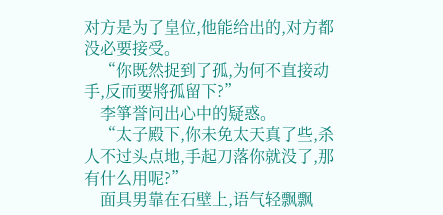对方是为了皇位,他能给出的,对方都没必要接受。
    “你既然捉到了孤,为何不直接动手,反而要將孤留下?”
    李箏誉问出心中的疑惑。
    “太子殿下,你未免太天真了些,杀人不过头点地,手起刀落你就没了,那有什么用呢?”
    面具男靠在石壁上,语气轻飘飘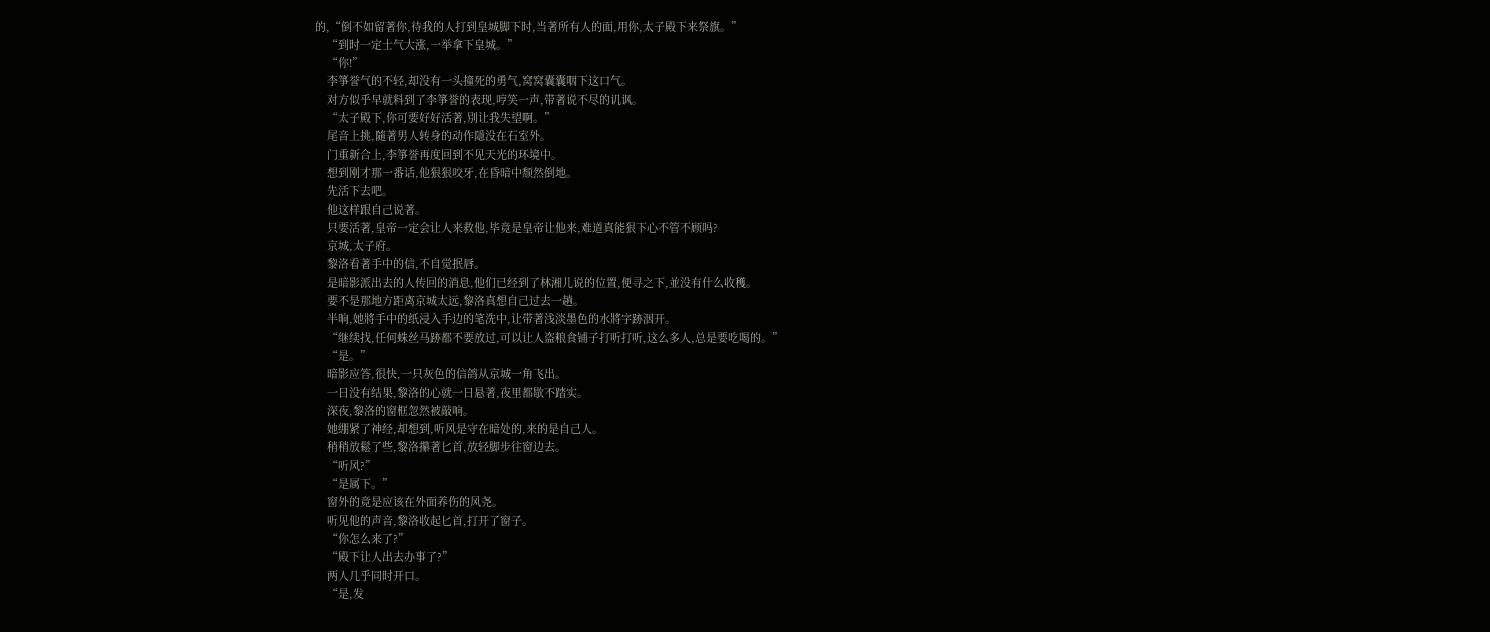的,“倒不如留著你,待我的人打到皇城脚下时,当著所有人的面,用你,太子殿下来祭旗。”
    “到时一定士气大涨,一举拿下皇城。”
    “你!”
    李箏誉气的不轻,却没有一头撞死的勇气,窝窝囊囊咽下这口气。
    对方似乎早就料到了李箏誉的表现,哼笑一声,带著说不尽的讥讽。
    “太子殿下,你可要好好活著,別让我失望啊。”
    尾音上挑,隨著男人转身的动作隱没在石室外。
    门重新合上,李箏誉再度回到不见天光的环境中。
    想到刚才那一番话,他狠狠咬牙,在昏暗中颓然倒地。
    先活下去吧。
    他这样跟自己说著。
    只要活著,皇帝一定会让人来救他,毕竟是皇帝让他来,难道真能狠下心不管不顾吗?
    京城,太子府。
    黎洛看著手中的信,不自觉抿唇。
    是暗影派出去的人传回的消息,他们已经到了林湘儿说的位置,便寻之下,並没有什么收穫。
    要不是那地方距离京城太远,黎洛真想自己过去一趟。
    半晌,她將手中的纸浸入手边的笔洗中,让带著浅淡墨色的水將字跡洇开。
    “继续找,任何蛛丝马跡都不要放过,可以让人盗粮食铺子打听打听,这么多人,总是要吃喝的。”
    “是。”
    暗影应答,很快,一只灰色的信鸽从京城一角飞出。
    一日没有结果,黎洛的心就一日悬著,夜里都歇不踏实。
    深夜,黎洛的窗框忽然被敲响。
    她绷紧了神经,却想到,听风是守在暗处的,来的是自己人。
    稍稍放鬆了些,黎洛攥著匕首,放轻脚步往窗边去。
    “听风?”
    “是属下。”
    窗外的竟是应该在外面养伤的风尧。
    听见他的声音,黎洛收起匕首,打开了窗子。
    “你怎么来了?”
    “殿下让人出去办事了?”
    两人几乎同时开口。
    “是,发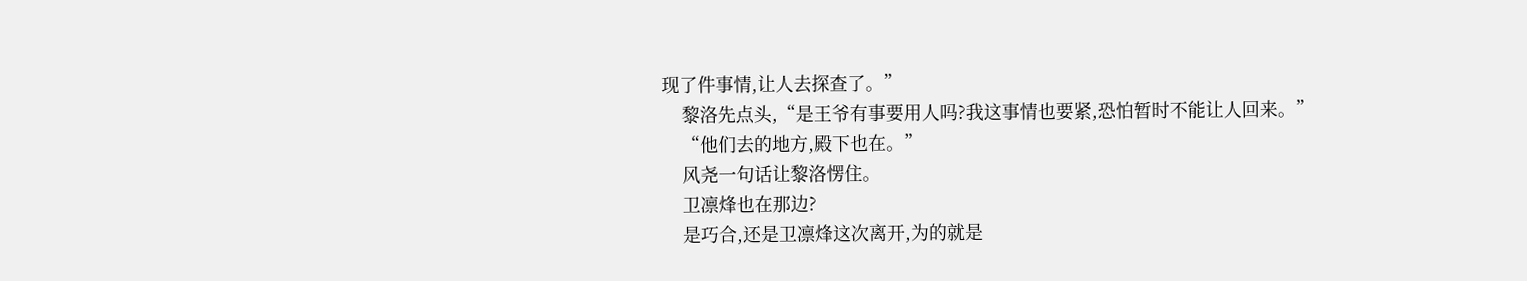现了件事情,让人去探查了。”
    黎洛先点头,“是王爷有事要用人吗?我这事情也要紧,恐怕暂时不能让人回来。”
    “他们去的地方,殿下也在。”
    风尧一句话让黎洛愣住。
    卫凛烽也在那边?
    是巧合,还是卫凛烽这次离开,为的就是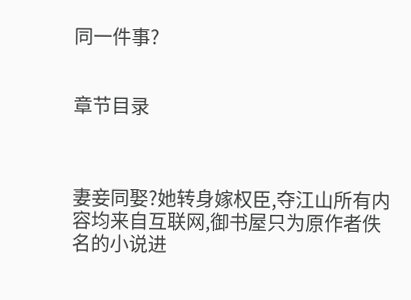同一件事?


章节目录



妻妾同娶?她转身嫁权臣,夺江山所有内容均来自互联网,御书屋只为原作者佚名的小说进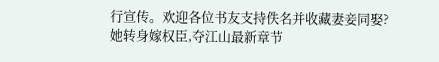行宣传。欢迎各位书友支持佚名并收藏妻妾同娶?她转身嫁权臣,夺江山最新章节